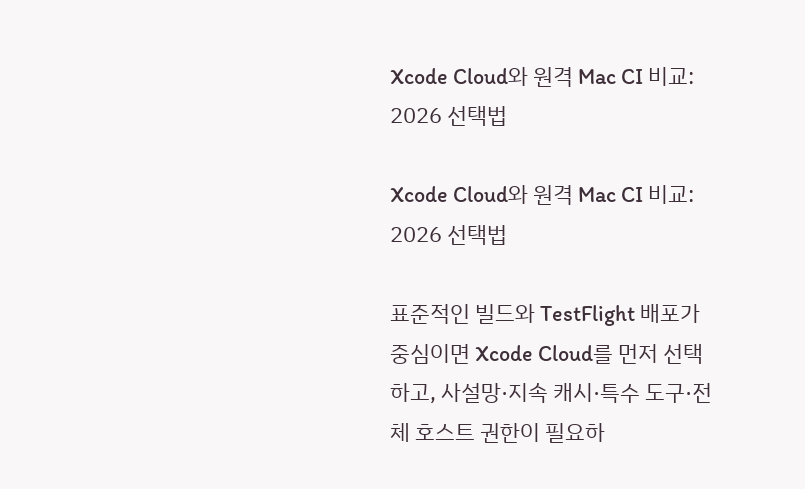Xcode Cloud와 원격 Mac CI 비교: 2026 선택법

Xcode Cloud와 원격 Mac CI 비교: 2026 선택법

표준적인 빌드와 TestFlight 배포가 중심이면 Xcode Cloud를 먼저 선택하고, 사설망·지속 캐시·특수 도구·전체 호스트 권한이 필요하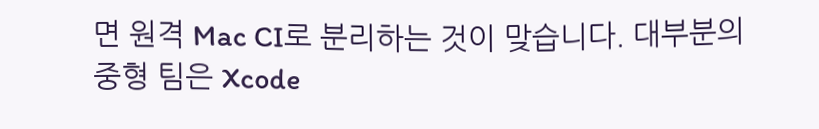면 원격 Mac CI로 분리하는 것이 맞습니다. 대부분의 중형 팀은 Xcode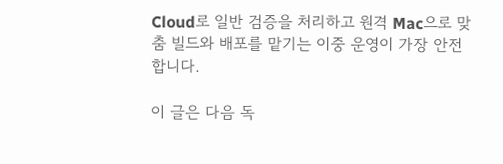Cloud로 일반 검증을 처리하고 원격 Mac으로 맞춤 빌드와 배포를 맡기는 이중 운영이 가장 안전합니다.

이 글은 다음 독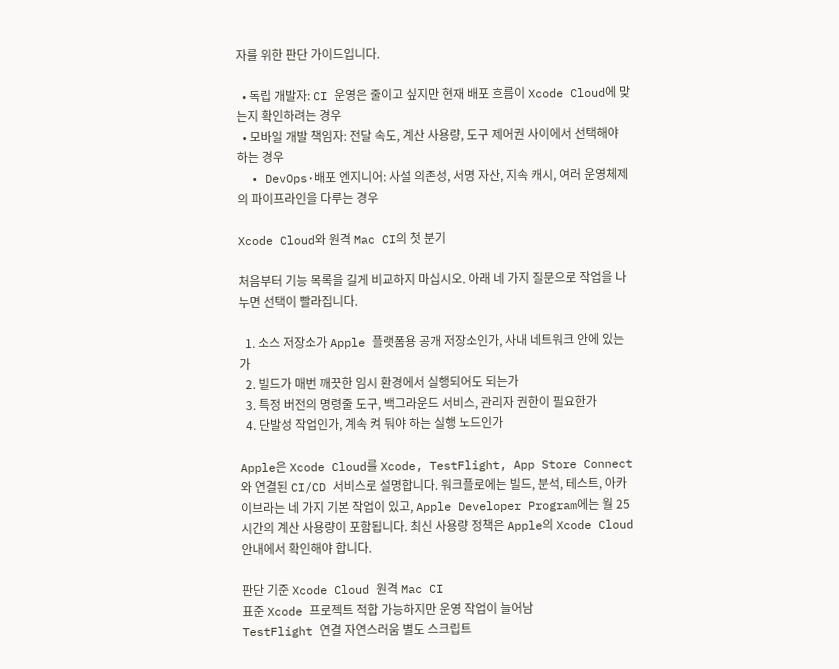자를 위한 판단 가이드입니다.

  • 독립 개발자: CI 운영은 줄이고 싶지만 현재 배포 흐름이 Xcode Cloud에 맞는지 확인하려는 경우
  • 모바일 개발 책임자: 전달 속도, 계산 사용량, 도구 제어권 사이에서 선택해야 하는 경우
  • DevOps·배포 엔지니어: 사설 의존성, 서명 자산, 지속 캐시, 여러 운영체제의 파이프라인을 다루는 경우

Xcode Cloud와 원격 Mac CI의 첫 분기

처음부터 기능 목록을 길게 비교하지 마십시오. 아래 네 가지 질문으로 작업을 나누면 선택이 빨라집니다.

  1. 소스 저장소가 Apple 플랫폼용 공개 저장소인가, 사내 네트워크 안에 있는가
  2. 빌드가 매번 깨끗한 임시 환경에서 실행되어도 되는가
  3. 특정 버전의 명령줄 도구, 백그라운드 서비스, 관리자 권한이 필요한가
  4. 단발성 작업인가, 계속 켜 둬야 하는 실행 노드인가

Apple은 Xcode Cloud를 Xcode, TestFlight, App Store Connect와 연결된 CI/CD 서비스로 설명합니다. 워크플로에는 빌드, 분석, 테스트, 아카이브라는 네 가지 기본 작업이 있고, Apple Developer Program에는 월 25시간의 계산 사용량이 포함됩니다. 최신 사용량 정책은 Apple의 Xcode Cloud 안내에서 확인해야 합니다.

판단 기준 Xcode Cloud 원격 Mac CI
표준 Xcode 프로젝트 적합 가능하지만 운영 작업이 늘어남
TestFlight 연결 자연스러움 별도 스크립트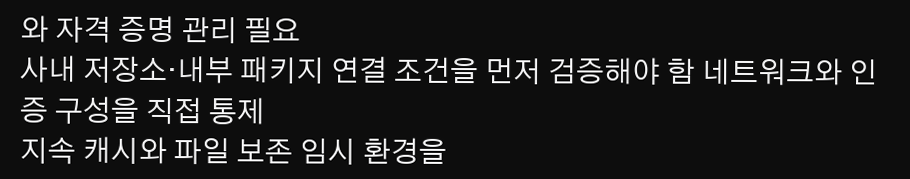와 자격 증명 관리 필요
사내 저장소·내부 패키지 연결 조건을 먼저 검증해야 함 네트워크와 인증 구성을 직접 통제
지속 캐시와 파일 보존 임시 환경을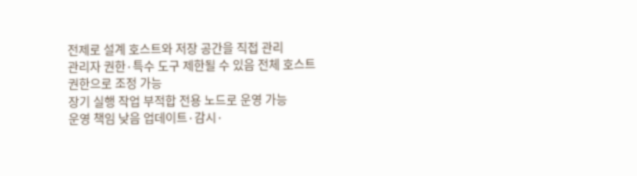전제로 설계 호스트와 저장 공간을 직접 관리
관리자 권한·특수 도구 제한될 수 있음 전체 호스트 권한으로 조정 가능
장기 실행 작업 부적합 전용 노드로 운영 가능
운영 책임 낮음 업데이트·감시·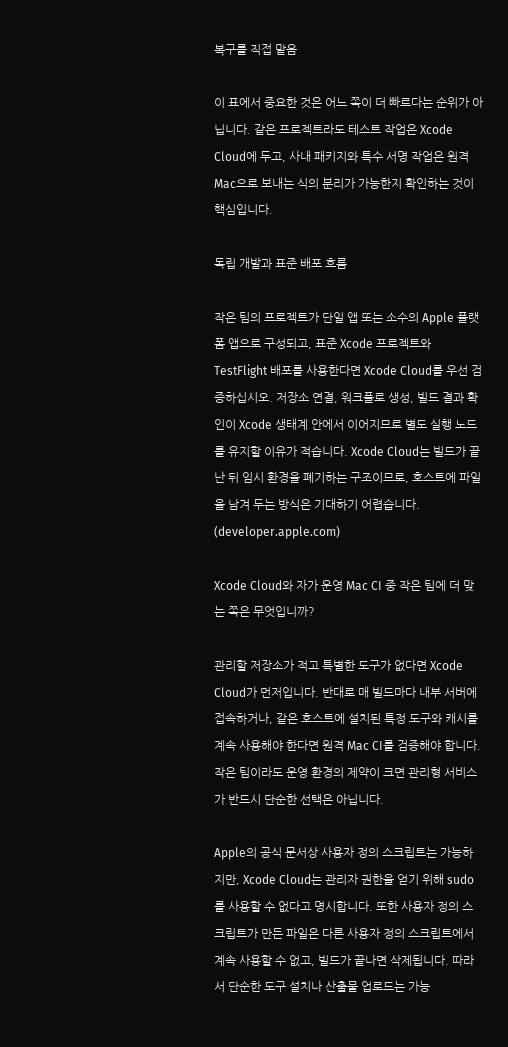복구를 직접 맡음

이 표에서 중요한 것은 어느 쪽이 더 빠르다는 순위가 아닙니다. 같은 프로젝트라도 테스트 작업은 Xcode Cloud에 두고, 사내 패키지와 특수 서명 작업은 원격 Mac으로 보내는 식의 분리가 가능한지 확인하는 것이 핵심입니다.

독립 개발과 표준 배포 흐름

작은 팀의 프로젝트가 단일 앱 또는 소수의 Apple 플랫폼 앱으로 구성되고, 표준 Xcode 프로젝트와 TestFlight 배포를 사용한다면 Xcode Cloud를 우선 검증하십시오. 저장소 연결, 워크플로 생성, 빌드 결과 확인이 Xcode 생태계 안에서 이어지므로 별도 실행 노드를 유지할 이유가 적습니다. Xcode Cloud는 빌드가 끝난 뒤 임시 환경을 폐기하는 구조이므로, 호스트에 파일을 남겨 두는 방식은 기대하기 어렵습니다. (developer.apple.com)

Xcode Cloud와 자가 운영 Mac CI 중 작은 팀에 더 맞는 쪽은 무엇입니까?

관리할 저장소가 적고 특별한 도구가 없다면 Xcode Cloud가 먼저입니다. 반대로 매 빌드마다 내부 서버에 접속하거나, 같은 호스트에 설치된 특정 도구와 캐시를 계속 사용해야 한다면 원격 Mac CI를 검증해야 합니다. 작은 팀이라도 운영 환경의 제약이 크면 관리형 서비스가 반드시 단순한 선택은 아닙니다.

Apple의 공식 문서상 사용자 정의 스크립트는 가능하지만, Xcode Cloud는 관리자 권한을 얻기 위해 sudo를 사용할 수 없다고 명시합니다. 또한 사용자 정의 스크립트가 만든 파일은 다른 사용자 정의 스크립트에서 계속 사용할 수 없고, 빌드가 끝나면 삭제됩니다. 따라서 단순한 도구 설치나 산출물 업로드는 가능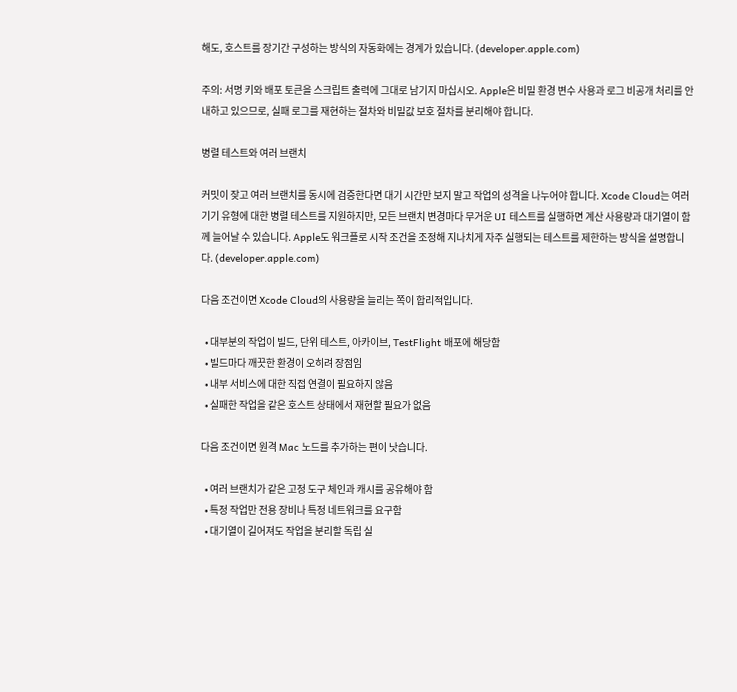해도, 호스트를 장기간 구성하는 방식의 자동화에는 경계가 있습니다. (developer.apple.com)

주의: 서명 키와 배포 토큰을 스크립트 출력에 그대로 남기지 마십시오. Apple은 비밀 환경 변수 사용과 로그 비공개 처리를 안내하고 있으므로, 실패 로그를 재현하는 절차와 비밀값 보호 절차를 분리해야 합니다.

병렬 테스트와 여러 브랜치

커밋이 잦고 여러 브랜치를 동시에 검증한다면 대기 시간만 보지 말고 작업의 성격을 나누어야 합니다. Xcode Cloud는 여러 기기 유형에 대한 병렬 테스트를 지원하지만, 모든 브랜치 변경마다 무거운 UI 테스트를 실행하면 계산 사용량과 대기열이 함께 늘어날 수 있습니다. Apple도 워크플로 시작 조건을 조정해 지나치게 자주 실행되는 테스트를 제한하는 방식을 설명합니다. (developer.apple.com)

다음 조건이면 Xcode Cloud의 사용량을 늘리는 쪽이 합리적입니다.

  • 대부분의 작업이 빌드, 단위 테스트, 아카이브, TestFlight 배포에 해당함
  • 빌드마다 깨끗한 환경이 오히려 장점임
  • 내부 서비스에 대한 직접 연결이 필요하지 않음
  • 실패한 작업을 같은 호스트 상태에서 재현할 필요가 없음

다음 조건이면 원격 Mac 노드를 추가하는 편이 낫습니다.

  • 여러 브랜치가 같은 고정 도구 체인과 캐시를 공유해야 함
  • 특정 작업만 전용 장비나 특정 네트워크를 요구함
  • 대기열이 길어져도 작업을 분리할 독립 실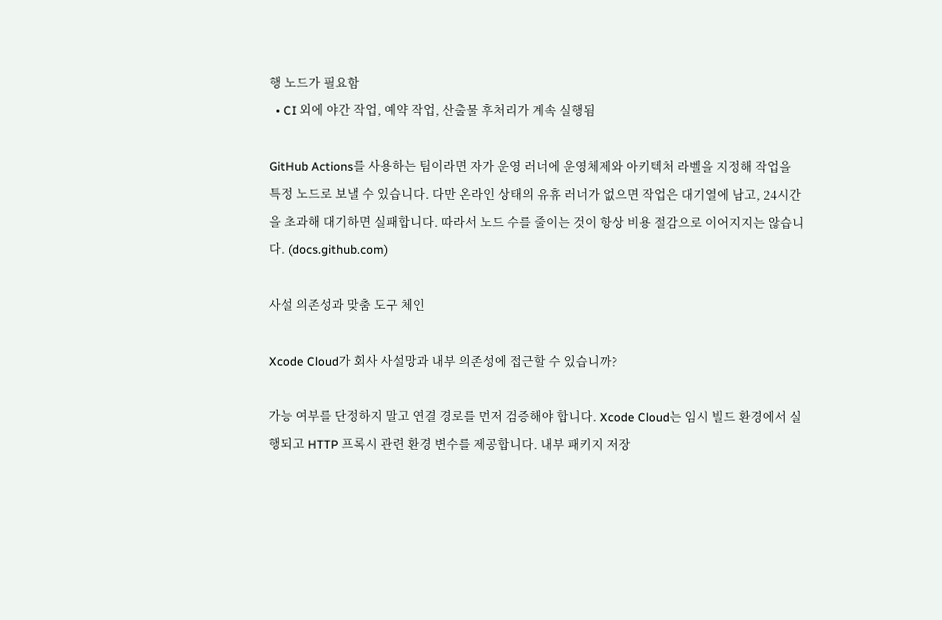행 노드가 필요함
  • CI 외에 야간 작업, 예약 작업, 산출물 후처리가 계속 실행됨

GitHub Actions를 사용하는 팀이라면 자가 운영 러너에 운영체제와 아키텍처 라벨을 지정해 작업을 특정 노드로 보낼 수 있습니다. 다만 온라인 상태의 유휴 러너가 없으면 작업은 대기열에 남고, 24시간을 초과해 대기하면 실패합니다. 따라서 노드 수를 줄이는 것이 항상 비용 절감으로 이어지지는 않습니다. (docs.github.com)

사설 의존성과 맞춤 도구 체인

Xcode Cloud가 회사 사설망과 내부 의존성에 접근할 수 있습니까?

가능 여부를 단정하지 말고 연결 경로를 먼저 검증해야 합니다. Xcode Cloud는 임시 빌드 환경에서 실행되고 HTTP 프록시 관련 환경 변수를 제공합니다. 내부 패키지 저장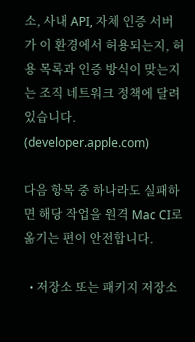소, 사내 API, 자체 인증 서버가 이 환경에서 허용되는지, 허용 목록과 인증 방식이 맞는지는 조직 네트워크 정책에 달려 있습니다. (developer.apple.com)

다음 항목 중 하나라도 실패하면 해당 작업을 원격 Mac CI로 옮기는 편이 안전합니다.

  • 저장소 또는 패키지 저장소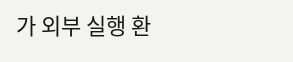가 외부 실행 환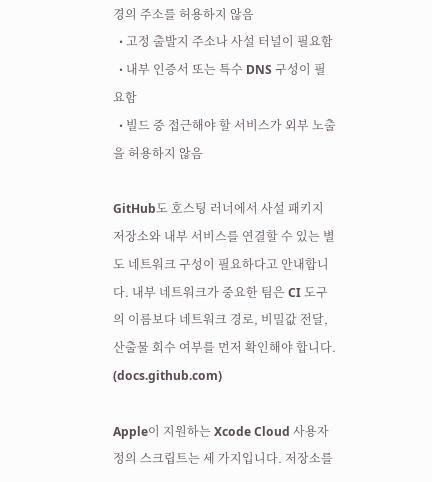경의 주소를 허용하지 않음
  • 고정 출발지 주소나 사설 터널이 필요함
  • 내부 인증서 또는 특수 DNS 구성이 필요함
  • 빌드 중 접근해야 할 서비스가 외부 노출을 허용하지 않음

GitHub도 호스팅 러너에서 사설 패키지 저장소와 내부 서비스를 연결할 수 있는 별도 네트워크 구성이 필요하다고 안내합니다. 내부 네트워크가 중요한 팀은 CI 도구의 이름보다 네트워크 경로, 비밀값 전달, 산출물 회수 여부를 먼저 확인해야 합니다. (docs.github.com)

Apple이 지원하는 Xcode Cloud 사용자 정의 스크립트는 세 가지입니다. 저장소를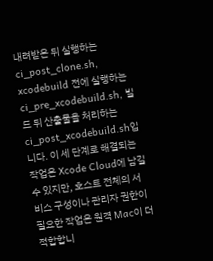내려받은 뒤 실행하는 ci_post_clone.sh, xcodebuild 전에 실행하는 ci_pre_xcodebuild.sh, 빌드 뒤 산출물을 처리하는 ci_post_xcodebuild.sh입니다. 이 세 단계로 해결되는 작업은 Xcode Cloud에 남길 수 있지만, 호스트 전체의 서비스 구성이나 관리자 권한이 필요한 작업은 원격 Mac이 더 적합합니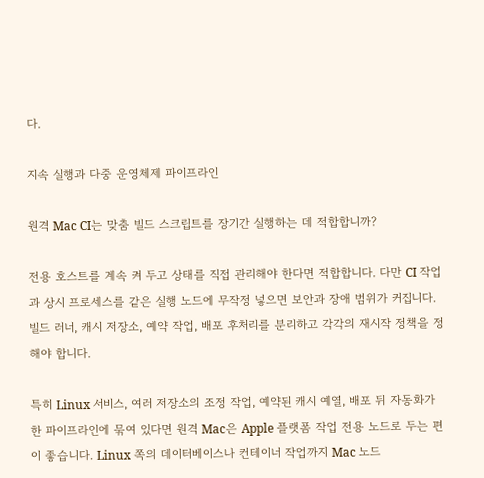다.

지속 실행과 다중 운영체제 파이프라인

원격 Mac CI는 맞춤 빌드 스크립트를 장기간 실행하는 데 적합합니까?

전용 호스트를 계속 켜 두고 상태를 직접 관리해야 한다면 적합합니다. 다만 CI 작업과 상시 프로세스를 같은 실행 노드에 무작정 넣으면 보안과 장애 범위가 커집니다. 빌드 러너, 캐시 저장소, 예약 작업, 배포 후처리를 분리하고 각각의 재시작 정책을 정해야 합니다.

특히 Linux 서비스, 여러 저장소의 조정 작업, 예약된 캐시 예열, 배포 뒤 자동화가 한 파이프라인에 묶여 있다면 원격 Mac은 Apple 플랫폼 작업 전용 노드로 두는 편이 좋습니다. Linux 쪽의 데이터베이스나 컨테이너 작업까지 Mac 노드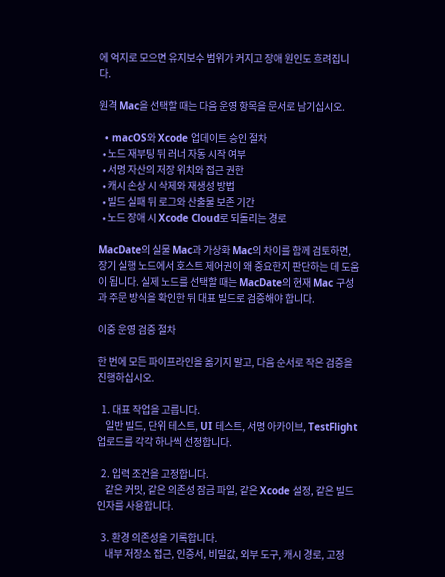에 억지로 모으면 유지보수 범위가 커지고 장애 원인도 흐려집니다.

원격 Mac을 선택할 때는 다음 운영 항목을 문서로 남기십시오.

  • macOS와 Xcode 업데이트 승인 절차
  • 노드 재부팅 뒤 러너 자동 시작 여부
  • 서명 자산의 저장 위치와 접근 권한
  • 캐시 손상 시 삭제와 재생성 방법
  • 빌드 실패 뒤 로그와 산출물 보존 기간
  • 노드 장애 시 Xcode Cloud로 되돌리는 경로

MacDate의 실물 Mac과 가상화 Mac의 차이를 함께 검토하면, 장기 실행 노드에서 호스트 제어권이 왜 중요한지 판단하는 데 도움이 됩니다. 실제 노드를 선택할 때는 MacDate의 현재 Mac 구성과 주문 방식을 확인한 뒤 대표 빌드로 검증해야 합니다.

이중 운영 검증 절차

한 번에 모든 파이프라인을 옮기지 말고, 다음 순서로 작은 검증을 진행하십시오.

  1. 대표 작업을 고릅니다.
    일반 빌드, 단위 테스트, UI 테스트, 서명 아카이브, TestFlight 업로드를 각각 하나씩 선정합니다.

  2. 입력 조건을 고정합니다.
    같은 커밋, 같은 의존성 잠금 파일, 같은 Xcode 설정, 같은 빌드 인자를 사용합니다.

  3. 환경 의존성을 기록합니다.
    내부 저장소 접근, 인증서, 비밀값, 외부 도구, 캐시 경로, 고정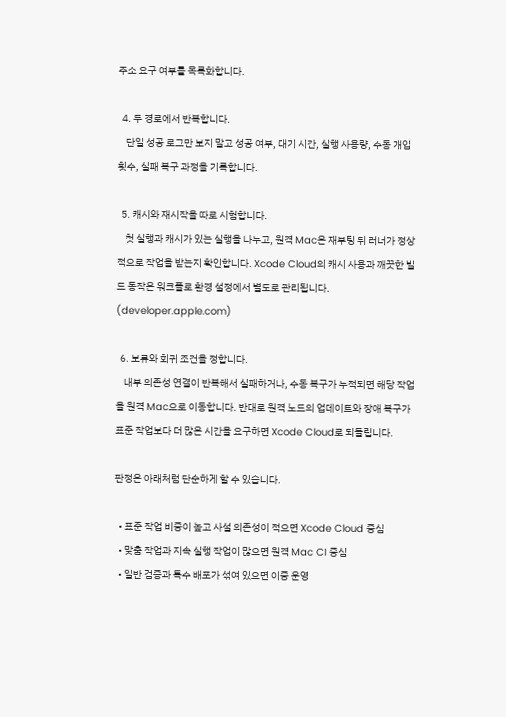주소 요구 여부를 목록화합니다.

  4. 두 경로에서 반복합니다.
    단일 성공 로그만 보지 말고 성공 여부, 대기 시간, 실행 사용량, 수동 개입 횟수, 실패 복구 과정을 기록합니다.

  5. 캐시와 재시작을 따로 시험합니다.
    첫 실행과 캐시가 있는 실행을 나누고, 원격 Mac은 재부팅 뒤 러너가 정상적으로 작업을 받는지 확인합니다. Xcode Cloud의 캐시 사용과 깨끗한 빌드 동작은 워크플로 환경 설정에서 별도로 관리됩니다. (developer.apple.com)

  6. 보류와 회귀 조건을 정합니다.
    내부 의존성 연결이 반복해서 실패하거나, 수동 복구가 누적되면 해당 작업을 원격 Mac으로 이동합니다. 반대로 원격 노드의 업데이트와 장애 복구가 표준 작업보다 더 많은 시간을 요구하면 Xcode Cloud로 되돌립니다.

판정은 아래처럼 단순하게 할 수 있습니다.

  • 표준 작업 비중이 높고 사설 의존성이 적으면 Xcode Cloud 중심
  • 맞춤 작업과 지속 실행 작업이 많으면 원격 Mac CI 중심
  • 일반 검증과 특수 배포가 섞여 있으면 이중 운영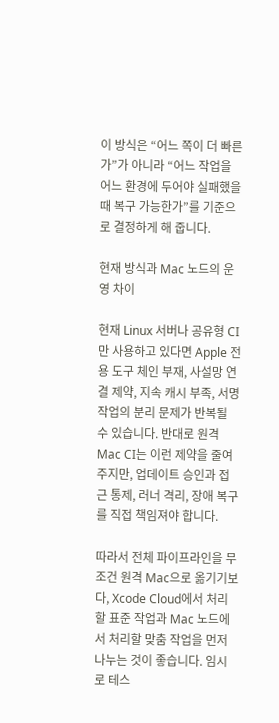이 방식은 “어느 쪽이 더 빠른가”가 아니라 “어느 작업을 어느 환경에 두어야 실패했을 때 복구 가능한가”를 기준으로 결정하게 해 줍니다.

현재 방식과 Mac 노드의 운영 차이

현재 Linux 서버나 공유형 CI만 사용하고 있다면 Apple 전용 도구 체인 부재, 사설망 연결 제약, 지속 캐시 부족, 서명 작업의 분리 문제가 반복될 수 있습니다. 반대로 원격 Mac CI는 이런 제약을 줄여 주지만, 업데이트 승인과 접근 통제, 러너 격리, 장애 복구를 직접 책임져야 합니다.

따라서 전체 파이프라인을 무조건 원격 Mac으로 옮기기보다, Xcode Cloud에서 처리할 표준 작업과 Mac 노드에서 처리할 맞춤 작업을 먼저 나누는 것이 좋습니다. 임시로 테스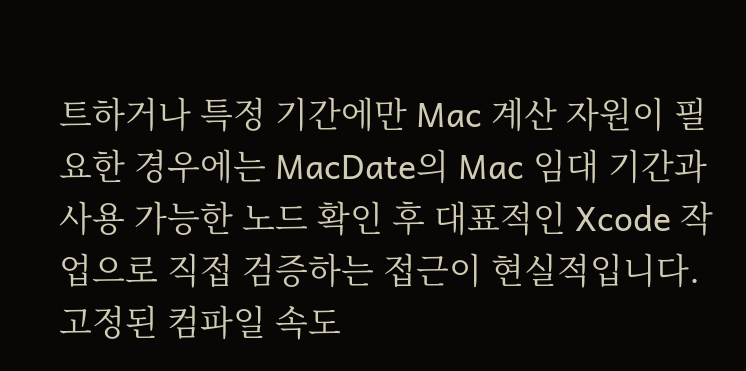트하거나 특정 기간에만 Mac 계산 자원이 필요한 경우에는 MacDate의 Mac 임대 기간과 사용 가능한 노드 확인 후 대표적인 Xcode 작업으로 직접 검증하는 접근이 현실적입니다. 고정된 컴파일 속도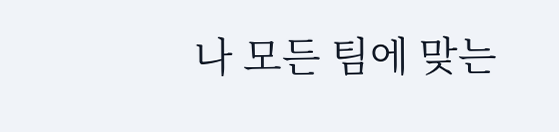나 모든 팀에 맞는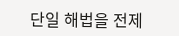단일 해법을 전제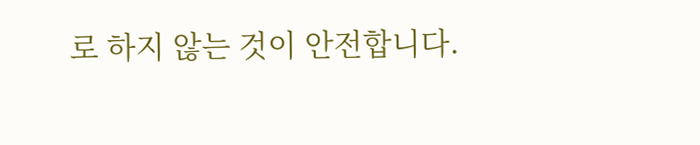로 하지 않는 것이 안전합니다.